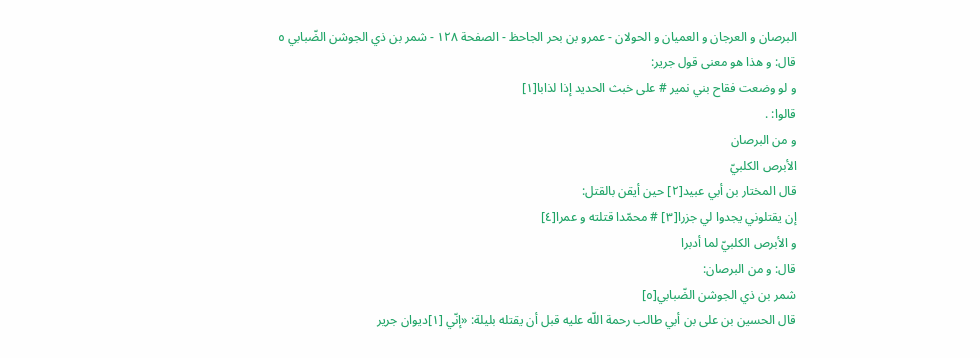البرصان و العرجان و العميان و الحولان - عمرو بن بحر الجاحظ - الصفحة ١٢٨ - شمر بن ذي الجوشن الضّبابي ٥
قال: و هذا هو معنى قول جرير:
و لو وضعت فقاح بني نمير # على خبث الحديد إذا لذابا[١]
قالوا: .
و من البرصان
الأبرص الكلبيّ
قال المختار بن أبي عبيد[٢] حين أيقن بالقتل:
إن يقتلوني يجدوا لي جزرا[٣] # محمّدا قتلته و عمرا[٤]
و الأبرص الكلبيّ لما أدبرا
قال: و من البرصان:
شمر بن ذي الجوشن الضّبابي[٥]
قال الحسين بن على بن أبي طالب رحمة اللّه عليه قبل أن يقتله بليلة: «إنّي [١]ديوان جرير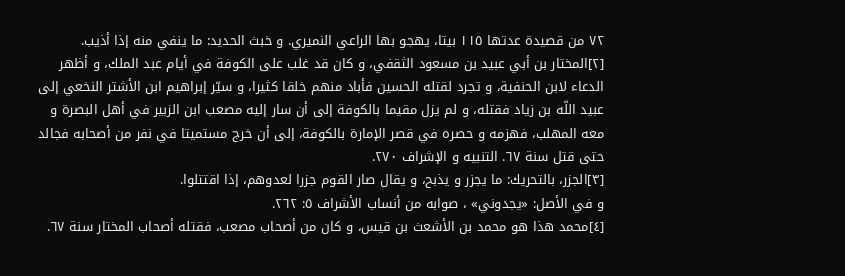٧٢ من قصيدة عدتها ١١٥ بيتا، يهجو بها الراعي النميري. و خبث الحديد: ما ينفي منه إذا أذيب.
[٢]المختار بن أبي عبيد بن مسعود الثقفي، و كان قد غلب على الكوفة في أيام عبد الملك، و أظهر الدعاء لابن الحنفية، و تجرد لقتله الحسين فأباد منهم خلقا كثيرا، و سيّر إبراهيم ابن الأشتر النخعي إلى عبيد اللّه بن زياد فقتله، و لم يزل مقيما بالكوفة إلى أن سار إليه مصعب ابن الزبير في أهل البصرة و معه المهلب، فهزمه و حصره في قصر الإمارة بالكوفة، إلى أن خرج مستميتا في نفر من أصحابه فجالد حتى قتل سنة ٦٧. التنبيه و الإشراف ٢٧٠.
[٣]الجزر، بالتحريك: ما يجزر و يذبح، و يقال صار القوم جزرا لعدوهم، إذا اقتتلوا.
و في الأصل: «يجدوني» ، صوابه من أنساب الأشراف ٥: ٢٦٢.
[٤]محمد هذا هو محمد بن الأشعث بن قيس، و كان من أصحاب مصعب، فقتله أصحاب المختار سنة ٦٧.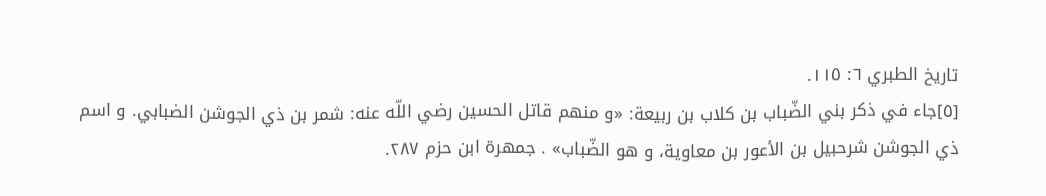تاريخ الطبري ٦: ١١٥.
[٥]جاء في ذكر بني الضّباب بن كلاب بن ربيعة: «و منهم قاتل الحسين رضي اللّه عنه: شمر بن ذي الجوشن الضبابي. و اسم ذي الجوشن شرحبيل بن الأعور بن معاوية، و هو الضّباب» . جمهرة ابن حزم ٢٨٧.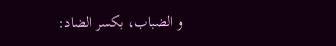و الضباب، بكسر الضاد: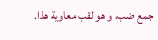جمع ضب، و هو لقب معاوية هذا.